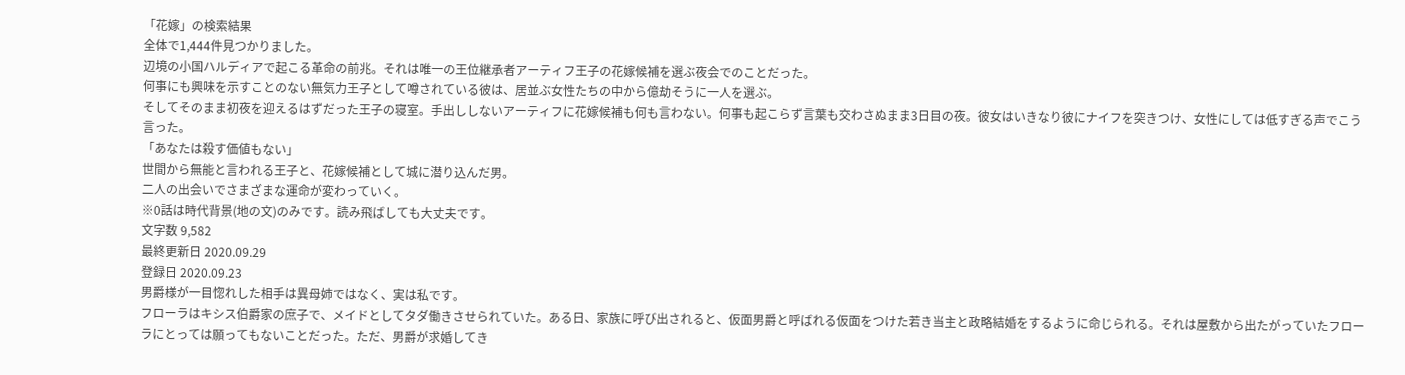「花嫁」の検索結果
全体で1,444件見つかりました。
辺境の小国ハルディアで起こる革命の前兆。それは唯一の王位継承者アーティフ王子の花嫁候補を選ぶ夜会でのことだった。
何事にも興味を示すことのない無気力王子として噂されている彼は、居並ぶ女性たちの中から億劫そうに一人を選ぶ。
そしてそのまま初夜を迎えるはずだった王子の寝室。手出ししないアーティフに花嫁候補も何も言わない。何事も起こらず言葉も交わさぬまま3日目の夜。彼女はいきなり彼にナイフを突きつけ、女性にしては低すぎる声でこう言った。
「あなたは殺す価値もない」
世間から無能と言われる王子と、花嫁候補として城に潜り込んだ男。
二人の出会いでさまざまな運命が変わっていく。
※0話は時代背景(地の文)のみです。読み飛ばしても大丈夫です。
文字数 9,582
最終更新日 2020.09.29
登録日 2020.09.23
男爵様が一目惚れした相手は異母姉ではなく、実は私です。
フローラはキシス伯爵家の庶子で、メイドとしてタダ働きさせられていた。ある日、家族に呼び出されると、仮面男爵と呼ばれる仮面をつけた若き当主と政略結婚をするように命じられる。それは屋敷から出たがっていたフローラにとっては願ってもないことだった。ただ、男爵が求婚してき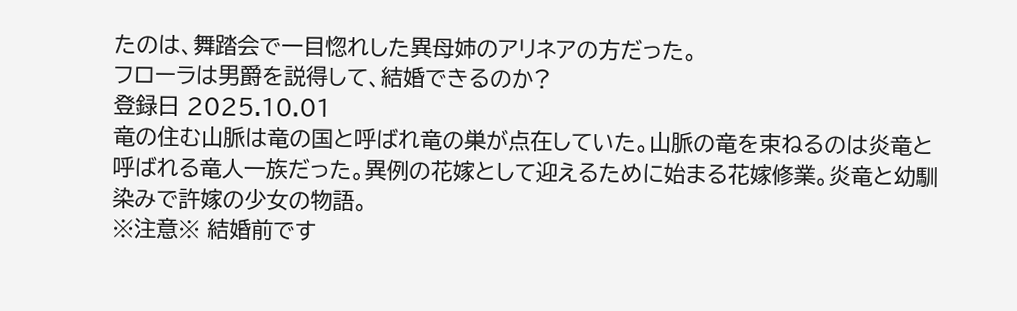たのは、舞踏会で一目惚れした異母姉のアリネアの方だった。
フローラは男爵を説得して、結婚できるのか?
登録日 2025.10.01
竜の住む山脈は竜の国と呼ばれ竜の巣が点在していた。山脈の竜を束ねるのは炎竜と呼ばれる竜人一族だった。異例の花嫁として迎えるために始まる花嫁修業。炎竜と幼馴染みで許嫁の少女の物語。
※注意※ 結婚前です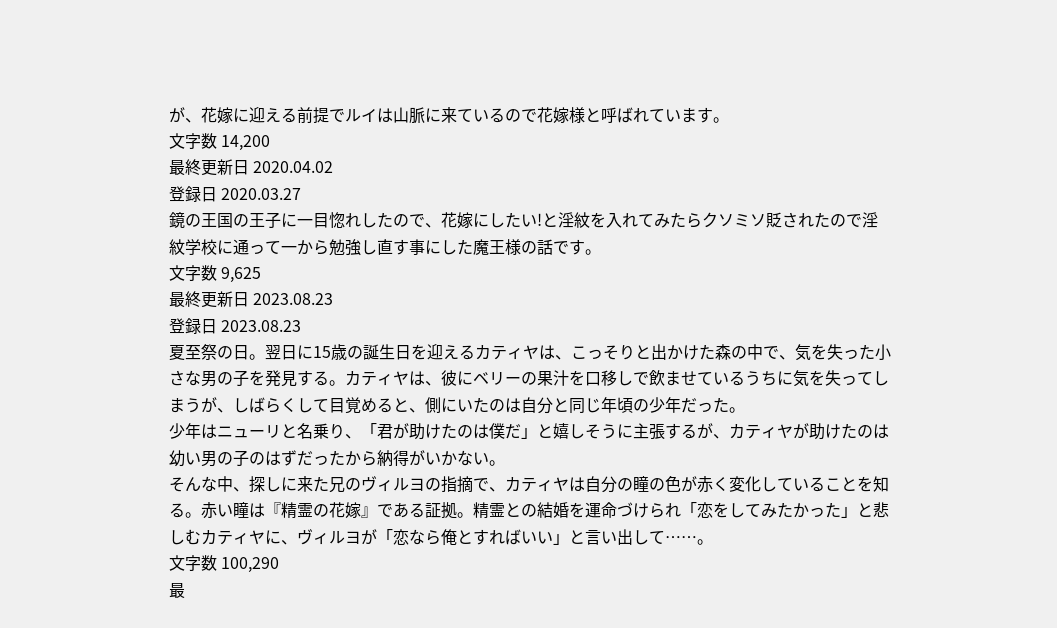が、花嫁に迎える前提でルイは山脈に来ているので花嫁様と呼ばれています。
文字数 14,200
最終更新日 2020.04.02
登録日 2020.03.27
鏡の王国の王子に一目惚れしたので、花嫁にしたい!と淫紋を入れてみたらクソミソ貶されたので淫紋学校に通って一から勉強し直す事にした魔王様の話です。
文字数 9,625
最終更新日 2023.08.23
登録日 2023.08.23
夏至祭の日。翌日に15歳の誕生日を迎えるカティヤは、こっそりと出かけた森の中で、気を失った小さな男の子を発見する。カティヤは、彼にベリーの果汁を口移しで飲ませているうちに気を失ってしまうが、しばらくして目覚めると、側にいたのは自分と同じ年頃の少年だった。
少年はニューリと名乗り、「君が助けたのは僕だ」と嬉しそうに主張するが、カティヤが助けたのは幼い男の子のはずだったから納得がいかない。
そんな中、探しに来た兄のヴィルヨの指摘で、カティヤは自分の瞳の色が赤く変化していることを知る。赤い瞳は『精霊の花嫁』である証拠。精霊との結婚を運命づけられ「恋をしてみたかった」と悲しむカティヤに、ヴィルヨが「恋なら俺とすればいい」と言い出して……。
文字数 100,290
最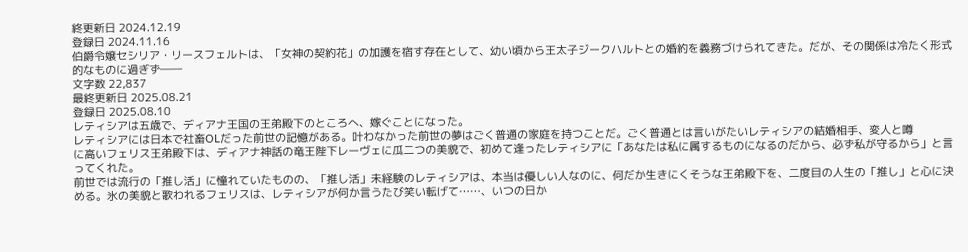終更新日 2024.12.19
登録日 2024.11.16
伯爵令嬢セシリア・リースフェルトは、「女神の契約花」の加護を宿す存在として、幼い頃から王太子ジークハルトとの婚約を義務づけられてきた。だが、その関係は冷たく形式的なものに過ぎず――
文字数 22,837
最終更新日 2025.08.21
登録日 2025.08.10
レティシアは五歳で、ディアナ王国の王弟殿下のところへ、嫁ぐことになった。
レティシアには日本で社畜OLだった前世の記憶がある。叶わなかった前世の夢はごく普通の家庭を持つことだ。ごく普通とは言いがたいレティシアの結婚相手、変人と噂
に高いフェリス王弟殿下は、ディアナ神話の竜王陛下レーヴェに瓜二つの美貌で、初めて逢ったレティシアに「あなたは私に属するものになるのだから、必ず私が守るから」と言ってくれた。
前世では流行の「推し活」に憧れていたものの、「推し活」未経験のレティシアは、本当は優しい人なのに、何だか生きにくそうな王弟殿下を、二度目の人生の「推し」と心に決める。氷の美貌と歌われるフェリスは、レティシアが何か言うたび笑い転げて……、いつの日か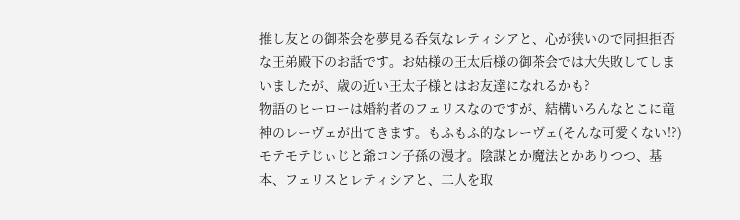推し友との御茶会を夢見る呑気なレティシアと、心が狭いので同担拒否な王弟殿下のお話です。お姑様の王太后様の御茶会では大失敗してしまいましたが、歳の近い王太子様とはお友達になれるかも?
物語のヒーローは婚約者のフェリスなのですが、結構いろんなとこに竜神のレーヴェが出てきます。もふもふ的なレーヴェ(そんな可愛くない!?)モテモテじぃじと爺コン子孫の漫才。陰謀とか魔法とかありつつ、基本、フェリスとレティシアと、二人を取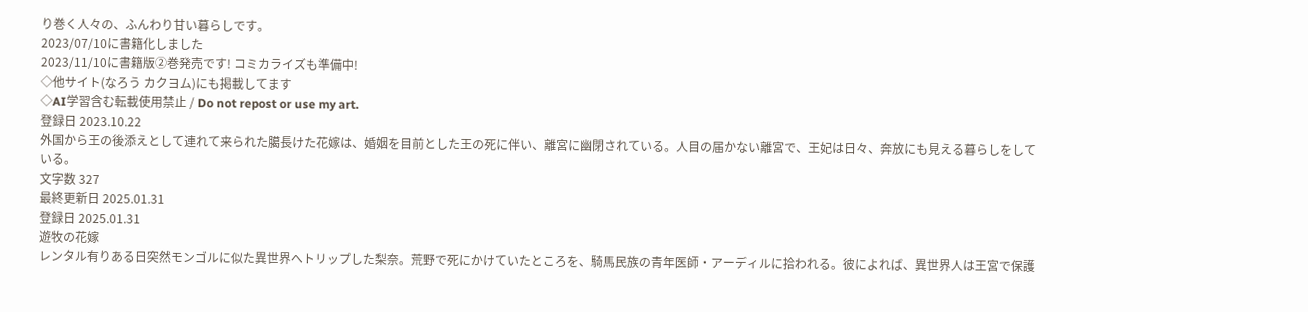り巻く人々の、ふんわり甘い暮らしです。
2023/07/10に書籍化しました
2023/11/10に書籍版②巻発売です! コミカライズも準備中!
◇他サイト(なろう カクヨム)にも掲載してます
◇AI学習含む転載使用禁止 / Do not repost or use my art.
登録日 2023.10.22
外国から王の後添えとして連れて来られた臈長けた花嫁は、婚姻を目前とした王の死に伴い、離宮に幽閉されている。人目の届かない離宮で、王妃は日々、奔放にも見える暮らしをしている。
文字数 327
最終更新日 2025.01.31
登録日 2025.01.31
遊牧の花嫁
レンタル有りある日突然モンゴルに似た異世界へトリップした梨奈。荒野で死にかけていたところを、騎馬民族の青年医師・アーディルに拾われる。彼によれば、異世界人は王宮で保護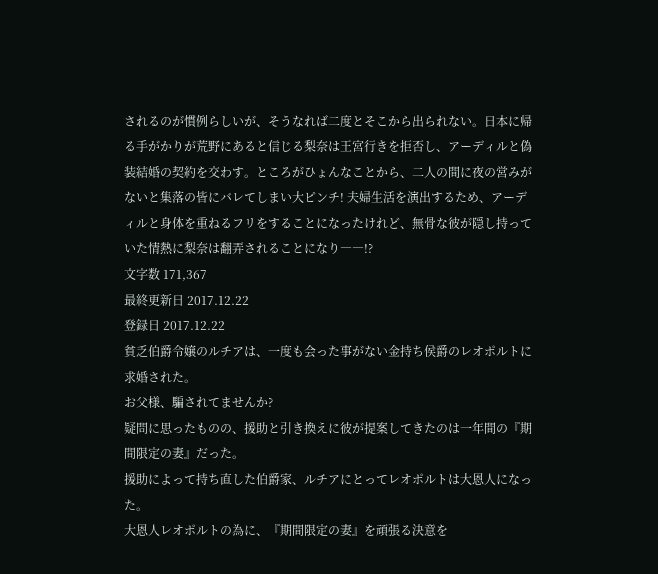されるのが慣例らしいが、そうなれば二度とそこから出られない。日本に帰る手がかりが荒野にあると信じる梨奈は王宮行きを拒否し、アーディルと偽装結婚の契約を交わす。ところがひょんなことから、二人の間に夜の営みがないと集落の皆にバレてしまい大ピンチ! 夫婦生活を演出するため、アーディルと身体を重ねるフリをすることになったけれど、無骨な彼が隠し持っていた情熱に梨奈は翻弄されることになり――!?
文字数 171,367
最終更新日 2017.12.22
登録日 2017.12.22
貧乏伯爵令嬢のルチアは、一度も会った事がない金持ち侯爵のレオポルトに求婚された。
お父様、騙されてませんか?
疑問に思ったものの、援助と引き換えに彼が提案してきたのは一年間の『期間限定の妻』だった。
援助によって持ち直した伯爵家、ルチアにとってレオポルトは大恩人になった。
大恩人レオポルトの為に、『期間限定の妻』を頑張る決意を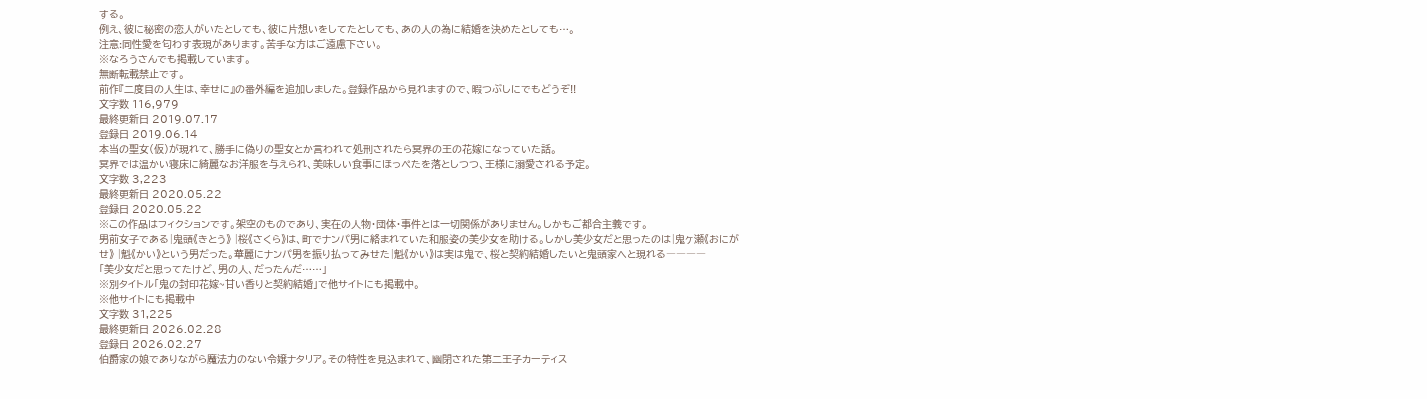する。
例え、彼に秘密の恋人がいたとしても、彼に片想いをしてたとしても、あの人の為に結婚を決めたとしても…。
注意:同性愛を匂わす表現があります。苦手な方はご遠慮下さい。
※なろうさんでも掲載しています。
無断転載禁止です。
前作『二度目の人生は、幸せに』の番外編を追加しました。登録作品から見れますので、暇つぶしにでもどうぞ!!
文字数 116,979
最終更新日 2019.07.17
登録日 2019.06.14
本当の聖女(仮)が現れて、勝手に偽りの聖女とか言われて処刑されたら冥界の王の花嫁になっていた話。
冥界では温かい寝床に綺麗なお洋服を与えられ、美味しい食事にほっぺたを落としつつ、王様に溺愛される予定。
文字数 3,223
最終更新日 2020.05.22
登録日 2020.05.22
※この作品はフィクションです。架空のものであり、実在の人物・団体・事件とは一切関係がありません。しかもご都合主義です。
男前女子である|鬼頭《きとう》 |桜《さくら》は、町でナンパ男に絡まれていた和服姿の美少女を助ける。しかし美少女だと思ったのは|鬼ヶ瀬《おにがせ》 |魁《かい》という男だった。華麗にナンパ男を振り払ってみせた|魁《かい》は実は鬼で、桜と契約結婚したいと鬼頭家へと現れる――――
「美少女だと思ってたけど、男の人、だったんだ……」
※別タイトル「鬼の封印花嫁~甘い香りと契約結婚」で他サイトにも掲載中。
※他サイトにも掲載中
文字数 31,225
最終更新日 2026.02.28
登録日 2026.02.27
伯爵家の娘でありながら魔法力のない令嬢ナタリア。その特性を見込まれて、幽閉された第二王子カーティス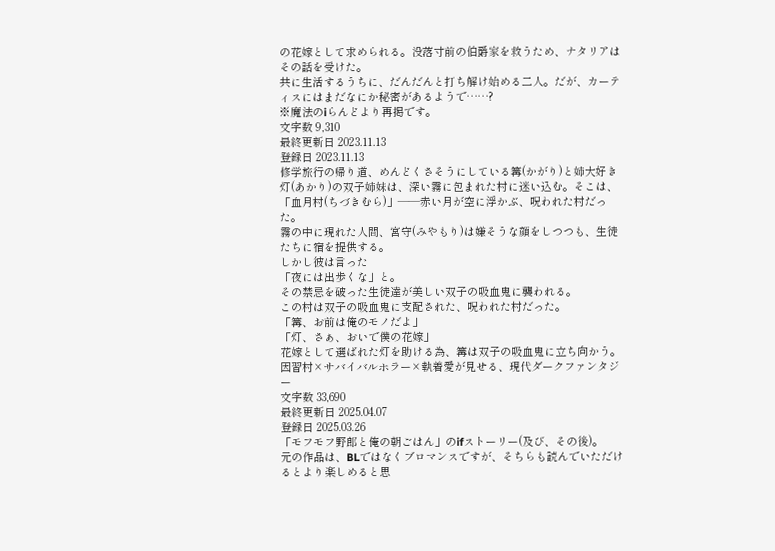の花嫁として求められる。没落寸前の伯爵家を救うため、ナタリアはその話を受けた。
共に生活するうちに、だんだんと打ち解け始める二人。だが、カーティスにはまだなにか秘密があるようで……?
※魔法のiらんどより再掲です。
文字数 9,310
最終更新日 2023.11.13
登録日 2023.11.13
修学旅行の帰り道、めんどくさそうにしている篝(かがり)と姉大好き灯(あかり)の双子姉妹は、深い霧に包まれた村に迷い込む。そこは、「血月村(ちづきむら)」――赤い月が空に浮かぶ、呪われた村だった。
霧の中に現れた人間、宮守(みやもり)は嫌そうな顔をしつつも、生徒たちに宿を提供する。
しかし彼は言った
「夜には出歩くな」と。
その禁忌を破った生徒達が美しい双子の吸血鬼に襲われる。
この村は双子の吸血鬼に支配された、呪われた村だった。
「篝、お前は俺のモノだよ」
「灯、さぁ、おいで僕の花嫁」
花嫁として選ばれた灯を助ける為、篝は双子の吸血鬼に立ち向かう。
因習村×サバイバルホラー×執着愛が見せる、現代ダークファンタジー
文字数 33,690
最終更新日 2025.04.07
登録日 2025.03.26
「モフモフ野郎と俺の朝ごはん」のifストーリー(及び、その後)。
元の作品は、BLではなくブロマンスですが、そちらも読んでいただけるとより楽しめると思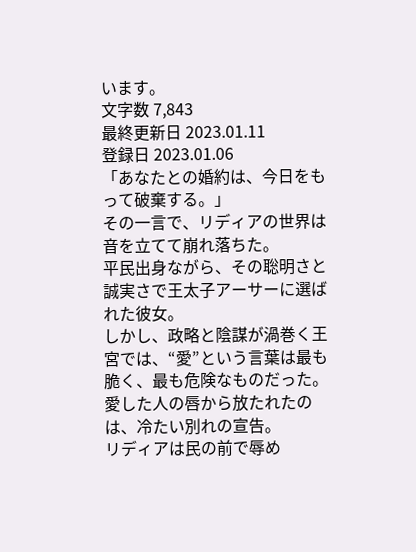います。
文字数 7,843
最終更新日 2023.01.11
登録日 2023.01.06
「あなたとの婚約は、今日をもって破棄する。」
その一言で、リディアの世界は音を立てて崩れ落ちた。
平民出身ながら、その聡明さと誠実さで王太子アーサーに選ばれた彼女。
しかし、政略と陰謀が渦巻く王宮では、“愛”という言葉は最も脆く、最も危険なものだった。
愛した人の唇から放たれたのは、冷たい別れの宣告。
リディアは民の前で辱め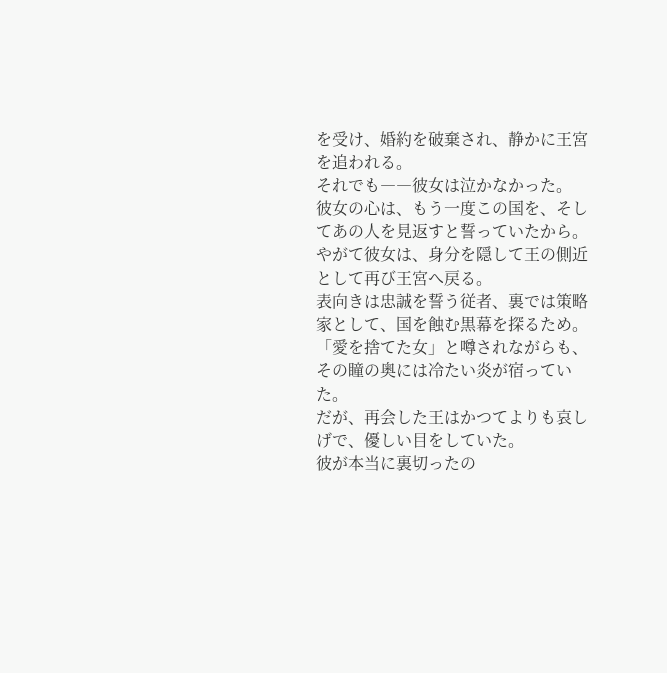を受け、婚約を破棄され、静かに王宮を追われる。
それでも――彼女は泣かなかった。
彼女の心は、もう一度この国を、そしてあの人を見返すと誓っていたから。
やがて彼女は、身分を隠して王の側近として再び王宮へ戻る。
表向きは忠誠を誓う従者、裏では策略家として、国を蝕む黒幕を探るため。
「愛を捨てた女」と噂されながらも、その瞳の奥には冷たい炎が宿っていた。
だが、再会した王はかつてよりも哀しげで、優しい目をしていた。
彼が本当に裏切ったの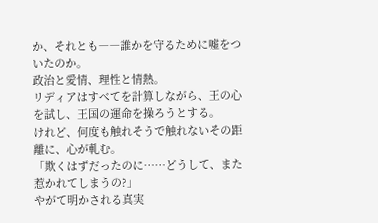か、それとも――誰かを守るために嘘をついたのか。
政治と愛情、理性と情熱。
リディアはすべてを計算しながら、王の心を試し、王国の運命を操ろうとする。
けれど、何度も触れそうで触れないその距離に、心が軋む。
「欺くはずだったのに……どうして、また惹かれてしまうの?」
やがて明かされる真実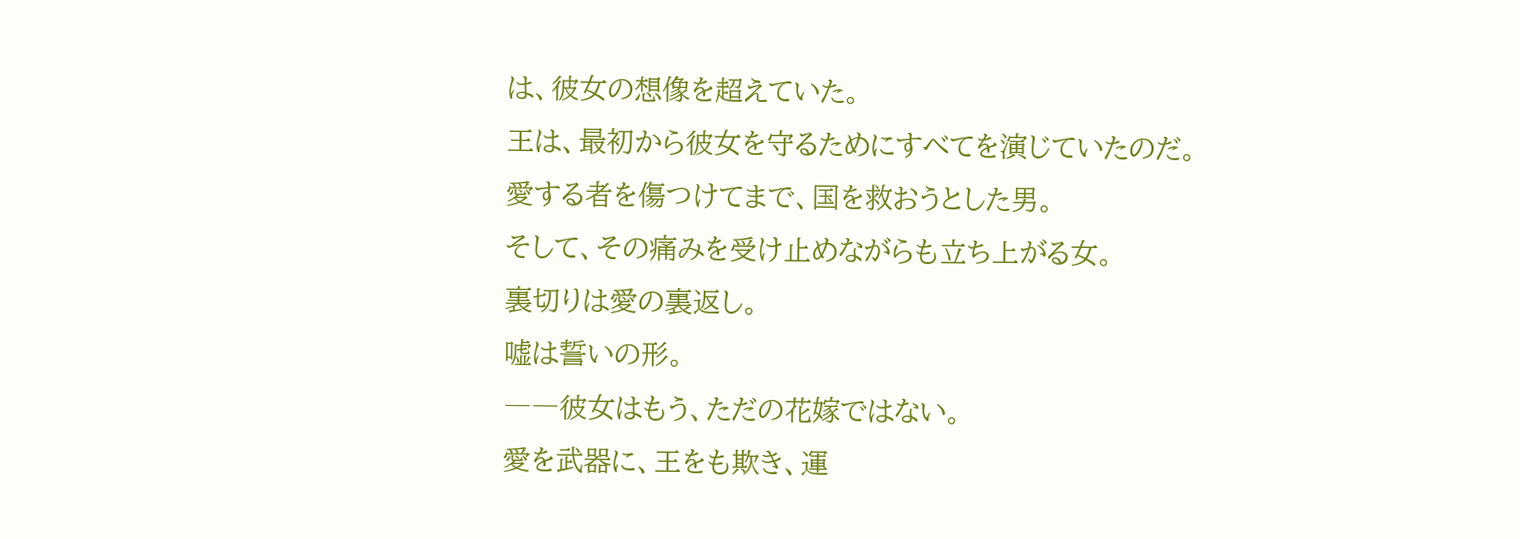は、彼女の想像を超えていた。
王は、最初から彼女を守るためにすべてを演じていたのだ。
愛する者を傷つけてまで、国を救おうとした男。
そして、その痛みを受け止めながらも立ち上がる女。
裏切りは愛の裏返し。
嘘は誓いの形。
――彼女はもう、ただの花嫁ではない。
愛を武器に、王をも欺き、運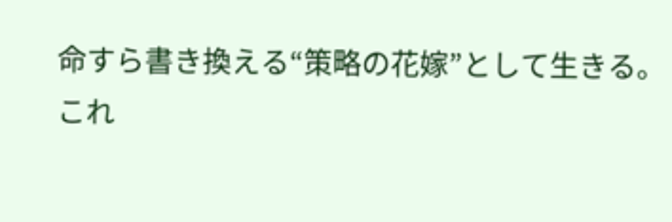命すら書き換える“策略の花嫁”として生きる。
これ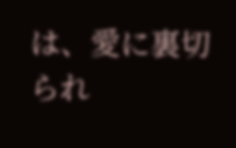は、愛に裏切られ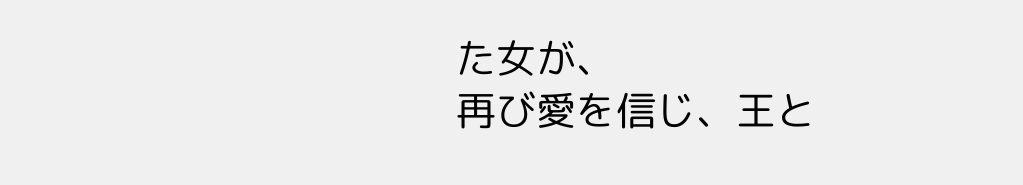た女が、
再び愛を信じ、王と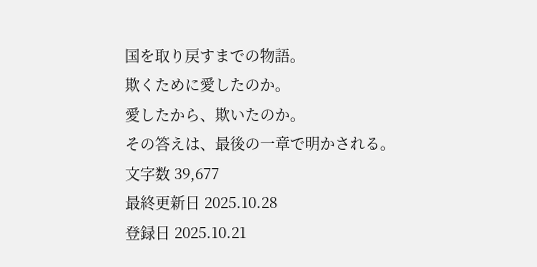国を取り戻すまでの物語。
欺くために愛したのか。
愛したから、欺いたのか。
その答えは、最後の一章で明かされる。
文字数 39,677
最終更新日 2025.10.28
登録日 2025.10.21